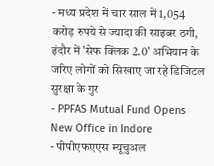- मध्य प्रदेश में चार साल में 1,054 करोड़ रुपये से ज्यादा की साइबर ठगी, इंदौर में 'सेफ क्लिक 2.0' अभियान के जरिए लोगों को सिखाए जा रहे डिजिटल सुरक्षा के गुर
- PPFAS Mutual Fund Opens New Office in Indore
- पीपीएफएएस म्यूचुअल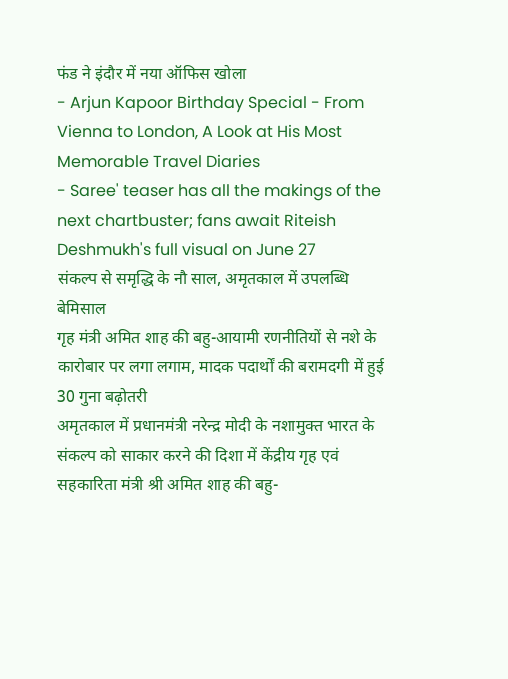फंड ने इंदौर में नया ऑफिस खोला
- Arjun Kapoor Birthday Special - From Vienna to London, A Look at His Most Memorable Travel Diaries
- Saree' teaser has all the makings of the next chartbuster; fans await Riteish Deshmukh's full visual on June 27
संकल्प से समृद्धि के नौ साल, अमृतकाल में उपलब्धि बेमिसाल
गृह मंत्री अमित शाह की बहु-आयामी रणनीतियों से नशे के कारोबार पर लगा लगाम, मादक पदार्थों की बरामदगी में हुई 30 गुना बढ़ोतरी
अमृतकाल में प्रधानमंत्री नरेन्द्र मोदी के नशामुक्त भारत के संकल्प को साकार करने की दिशा में केंद्रीय गृह एवं सहकारिता मंत्री श्री अमित शाह की बहु-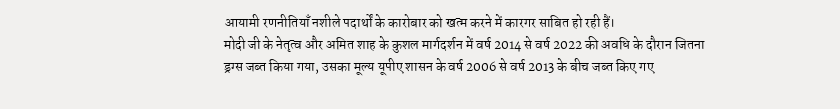आयामी रणनीतियाँ नशीले पदार्थों के कारोबार को खत्म करने में कारगर साबित हो रही हैं।
मोदी जी के नेतृत्व और अमित शाह के कुशल मार्गदर्शन में वर्ष 2014 से वर्ष 2022 की अवधि के दौरान जितना ड्रग्स जब्त किया गया, उसका मूल्य यूपीए शासन के वर्ष 2006 से वर्ष 2013 के बीच जब्त किए गए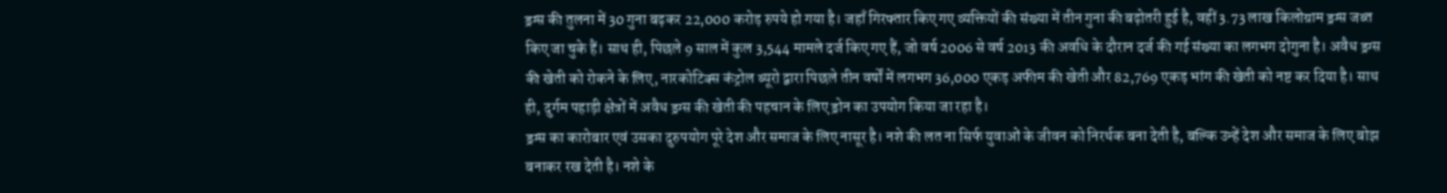ड्रग्स की तुलना में 30 गुना बढ़कर 22,000 करोड़ रुपये हो गया है। जहाँ गिरफ्तार किए गए व्यक्तियों की संख्या में तीन गुना की बढ़ोतरी हुई है, वहीं 3.73 लाख किलोग्राम ड्रग्स जब्त किए जा चुके हैं। साथ ही, पिछले 9 साल में कुल 3,544 मामले दर्ज किए गए हैं, जो वर्ष 2006 से वर्ष 2013 की अवधि के दौरान दर्ज की गई संख्या का लगभग दोगुना है। अवैध ड्रग्स की खेती को रोकने के लिए, नारकोटिक्स कंट्रोल ब्यूरो द्वारा पिछले तीन वर्षों में लगभग 36,000 एकड़ अफीम की खेती और 82,769 एकड़ भांग की खेती को नष्ट कर दिया है। साथ ही, दुर्गम पहाड़ी क्षेत्रों में अवैध ड्रग्स की खेती की पहचान के लिए ड्रोन का उपयोग किया जा रहा है।
ड्रग्स का कारोबार एवं उसका दुरुपयोग पूरे देश और समाज के लिए नासूर है। नशे की लत ना सिर्फ युवाओं के जीवन को निरर्थक बना देती है, बल्कि उन्हें देश और समाज के लिए बोझ बनाकर रख देती है। नशे के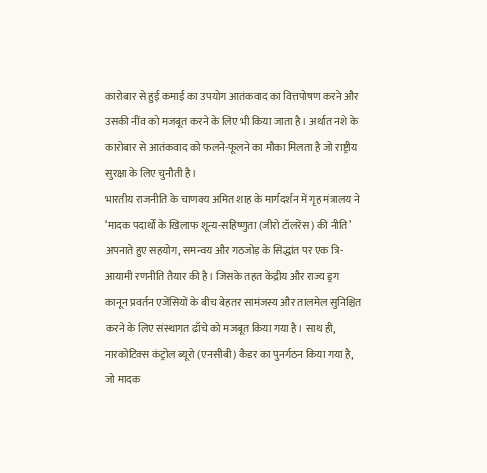कारोबार से हुई कमाई का उपयोग आतंकवाद का वित्तपोषण करने और उसकी नींव को मजबूत करने के लिए भी किया जाता है। अर्थात नशे के कारोबार से आतंकवाद को फलने-फूलने का मौका मिलता है जो राष्ट्रीय सुरक्षा के लिए चुनौती है।
भारतीय राजनीति के चाणक्य अमित शाह के मार्गदर्शन में गृह मंत्रालय ने ‘मादक पदार्थों के खिलाफ शून्य-सहिष्णुता (जीरो टॉलरेंस) की नीति’ अपनाते हुए सहयोग, समन्वय और गठजोड़ के सिद्धांत पर एक त्रि-आयामी रणनीति तैयार की है। जिसके तहत केंद्रीय और राज्य ड्रग कानून प्रवर्तन एजेंसियों के बीच बेहतर सामंजस्य और तालमेल सुनिश्चित करने के लिए संस्थागत ढाँचे को मजबूत किया गया है। साथ ही, नारकोटिक्स कंट्रोल ब्यूरो (एनसीबी) कैडर का पुनर्गठन किया गया है, जो मादक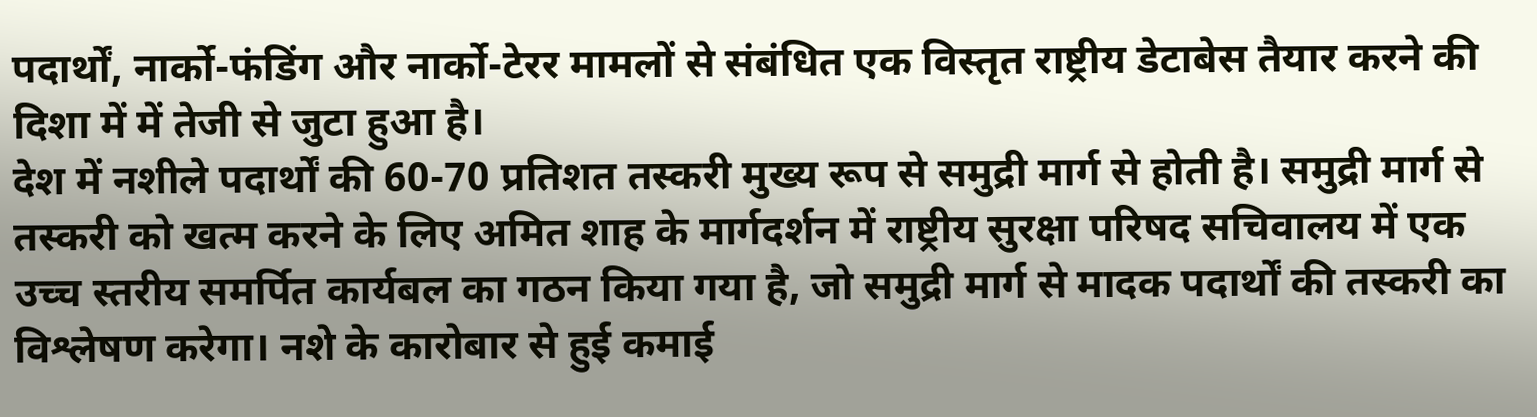पदार्थों, नार्को-फंडिंग और नार्को-टेरर मामलों से संबंधित एक विस्तृत राष्ट्रीय डेटाबेस तैयार करने की दिशा में में तेजी से जुटा हुआ है।
देश में नशीले पदार्थों की 60-70 प्रतिशत तस्करी मुख्य रूप से समुद्री मार्ग से होती है। समुद्री मार्ग से तस्करी को खत्म करने के लिए अमित शाह के मार्गदर्शन में राष्ट्रीय सुरक्षा परिषद सचिवालय में एक उच्च स्तरीय समर्पित कार्यबल का गठन किया गया है, जो समुद्री मार्ग से मादक पदार्थों की तस्करी का विश्लेषण करेगा। नशे के कारोबार से हुई कमाई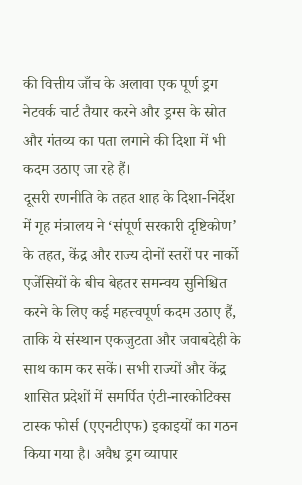की वित्तीय जाँच के अलावा एक पूर्ण ड्रग नेटवर्क चार्ट तैयार करने और ड्रग्स के स्रोत और गंतव्य का पता लगाने की दिशा में भी कदम उठाए जा रहे हैं।
दूसरी रणनीति के तहत शाह के दिशा-निर्देश में गृह मंत्रालय ने ‘संपूर्ण सरकारी दृष्टिकोण’ के तहत, केंद्र और राज्य दोनों स्तरों पर नार्को एजेंसियों के बीच बेहतर समन्वय सुनिश्चित करने के लिए कई महत्त्वपूर्ण कदम उठाए हैं, ताकि ये संस्थान एकजुटता और जवाबदेही के साथ काम कर सकें। सभी राज्यों और केंद्र शासित प्रदेशों में समर्पित एंटी-नारकोटिक्स टास्क फोर्स (एएनटीएफ) इकाइयों का गठन किया गया है। अवैध ड्रग व्यापार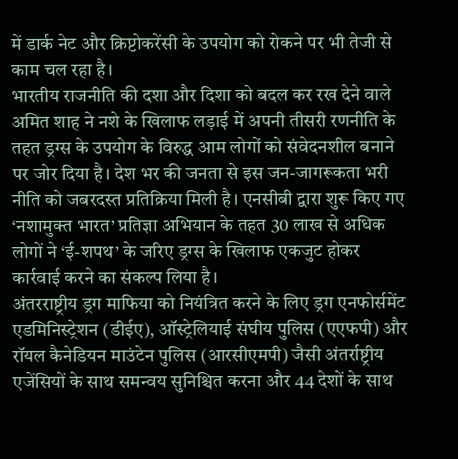में डार्क नेट और क्रिप्टोकरेंसी के उपयोग को रोकने पर भी तेजी से काम चल रहा है।
भारतीय राजनीति की दशा और दिशा को बदल कर रख देने वाले अमित शाह ने नशे के खिलाफ लड़ाई में अपनी तीसरी रणनीति के तहत ड्रग्स के उपयोग के विरुद्ध आम लोगों को संवेदनशील बनाने पर जोर दिया है। देश भर की जनता से इस जन-जागरूकता भरी नीति को जबरदस्त प्रतिक्रिया मिली है। एनसीबी द्वारा शुरू किए गए ‘नशामुक्त भारत’ प्रतिज्ञा अभियान के तहत 30 लाख से अधिक लोगों ने ‘ई-शपथ’ के जरिए ड्रग्स के खिलाफ एकजुट होकर कार्रवाई करने का संकल्प लिया है।
अंतरराष्ट्रीय ड्रग माफिया को नियंत्रित करने के लिए ड्रग एनफोर्समेंट एडमिनिस्ट्रेशन (डीईए), ऑस्ट्रेलियाई संघीय पुलिस (एएफपी) और रॉयल कैनेडियन माउंटेन पुलिस (आरसीएमपी) जैसी अंतर्राष्ट्रीय एजेंसियों के साथ समन्वय सुनिश्चित करना और 44 देशों के साथ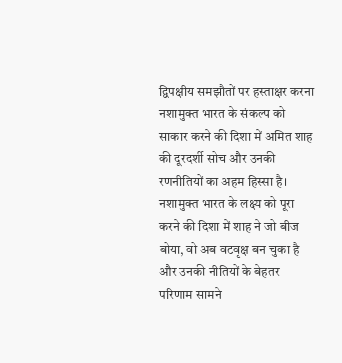द्विपक्षीय समझौतों पर हस्ताक्षर करना नशामुक्त भारत के संकल्प को साकार करने की दिशा में अमित शाह की दूरदर्शी सोच और उनकी रणनीतियों का अहम हिस्सा है।
नशामुक्त भारत के लक्ष्य को पूरा करने की दिशा में शाह ने जो बीज बोया, वो अब वटवृक्ष बन चुका है और उनकी नीतियों के बेहतर परिणाम सामने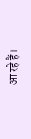आ रहे हैं।